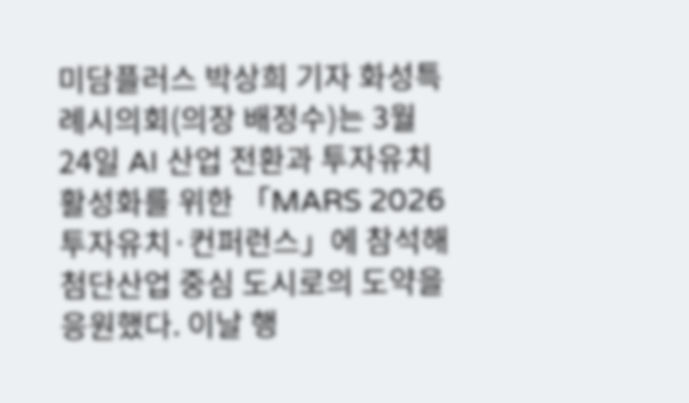미담플러스 박상희 기자 화성특례시의회(의장 배정수)는 3월 24일 AI 산업 전환과 투자유치 활성화를 위한 「MARS 2026 투자유치·컨퍼런스」에 참석해 첨단산업 중심 도시로의 도약을 응원했다. 이날 행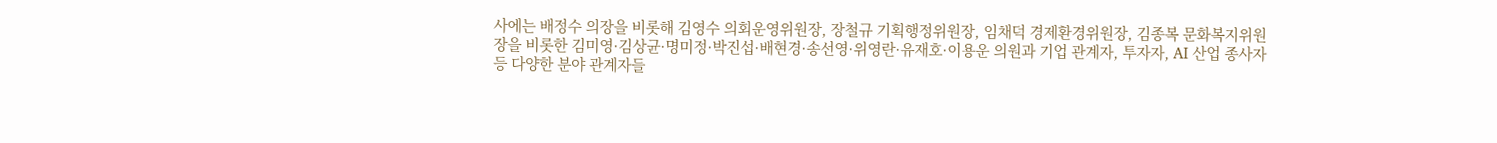사에는 배정수 의장을 비롯해 김영수 의회운영위원장, 장철규 기획행정위원장, 임채덕 경제환경위원장, 김종복 문화복지위원장을 비롯한 김미영·김상균·명미정·박진섭·배현경·송선영·위영란·유재호·이용운 의원과 기업 관계자, 투자자, AI 산업 종사자 등 다양한 분야 관계자들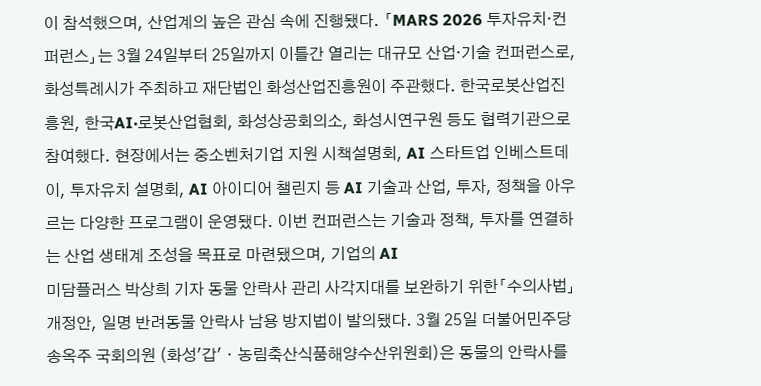이 참석했으며, 산업계의 높은 관심 속에 진행됐다. 「MARS 2026 투자유치·컨퍼런스」는 3월 24일부터 25일까지 이틀간 열리는 대규모 산업·기술 컨퍼런스로, 화성특례시가 주최하고 재단법인 화성산업진흥원이 주관했다. 한국로봇산업진흥원, 한국AI·로봇산업협회, 화성상공회의소, 화성시연구원 등도 협력기관으로 참여했다. 현장에서는 중소벤처기업 지원 시책설명회, AI 스타트업 인베스트데이, 투자유치 설명회, AI 아이디어 챌린지 등 AI 기술과 산업, 투자, 정책을 아우르는 다양한 프로그램이 운영됐다. 이번 컨퍼런스는 기술과 정책, 투자를 연결하는 산업 생태계 조성을 목표로 마련됐으며, 기업의 AI
미담플러스 박상희 기자 동물 안락사 관리 사각지대를 보완하기 위한「수의사법」개정안, 일명 반려동물 안락사 남용 방지법이 발의됐다. 3월 25일 더불어민주당 송옥주 국회의원 (화성'갑'ㆍ농림축산식품해양수산위원회)은 동물의 안락사를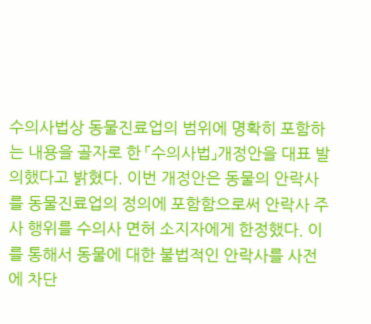수의사법상 동물진료업의 범위에 명확히 포함하는 내용을 골자로 한 「수의사법」개정안을 대표 발의했다고 밝혔다. 이번 개정안은 동물의 안락사를 동물진료업의 정의에 포함함으로써 안락사 주사 행위를 수의사 면허 소지자에게 한정했다. 이를 통해서 동물에 대한 불법적인 안락사를 사전에 차단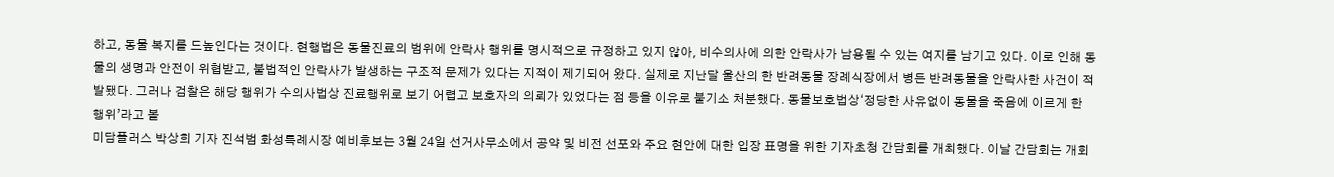하고, 동물 복지를 드높인다는 것이다. 현행법은 동물진료의 범위에 안락사 행위를 명시적으로 규정하고 있지 않아, 비수의사에 의한 안락사가 남용될 수 있는 여지를 남기고 있다. 이로 인해 동물의 생명과 안전이 위협받고, 불법적인 안락사가 발생하는 구조적 문제가 있다는 지적이 제기되어 왔다. 실제로 지난달 울산의 한 반려동물 장례식장에서 병든 반려동물을 안락사한 사건이 적발됐다. 그러나 검찰은 해당 행위가 수의사법상 진료행위로 보기 어렵고 보호자의 의뢰가 있었다는 점 등을 이유로 불기소 처분했다. 동물보호법상‘정당한 사유없이 동물을 죽음에 이르게 한 행위’라고 볼
미담플러스 박상희 기자 진석범 화성특례시장 예비후보는 3월 24일 선거사무소에서 공약 및 비전 선포와 주요 현안에 대한 입장 표명을 위한 기자초청 간담회를 개최했다. 이날 간담회는 개회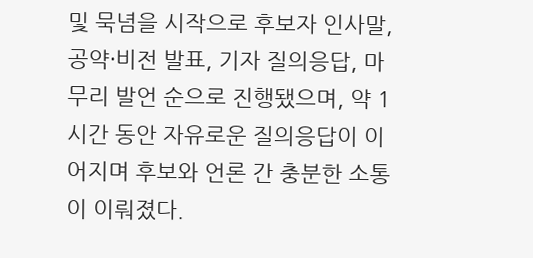및 묵념을 시작으로 후보자 인사말, 공약·비전 발표, 기자 질의응답, 마무리 발언 순으로 진행됐으며, 약 1시간 동안 자유로운 질의응답이 이어지며 후보와 언론 간 충분한 소통이 이뤄졌다.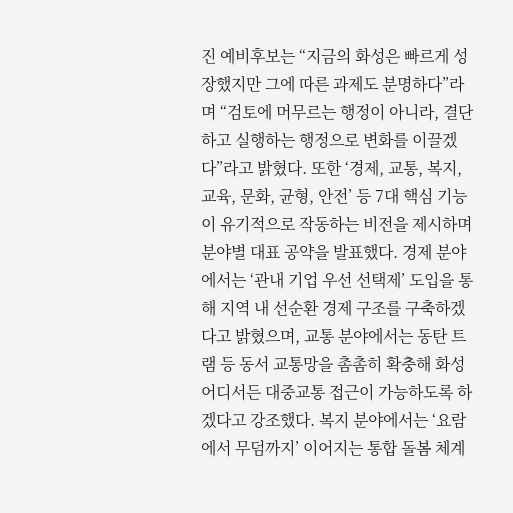진 예비후보는 “지금의 화성은 빠르게 성장했지만 그에 따른 과제도 분명하다”라며 “검토에 머무르는 행정이 아니라, 결단하고 실행하는 행정으로 변화를 이끌겠다”라고 밝혔다. 또한 ‘경제, 교통, 복지, 교육, 문화, 균형, 안전’ 등 7대 핵심 기능이 유기적으로 작동하는 비전을 제시하며 분야별 대표 공약을 발표했다. 경제 분야에서는 ‘관내 기업 우선 선택제’ 도입을 통해 지역 내 선순환 경제 구조를 구축하겠다고 밝혔으며, 교통 분야에서는 동탄 트램 등 동서 교통망을 촘촘히 확충해 화성 어디서든 대중교통 접근이 가능하도록 하겠다고 강조했다. 복지 분야에서는 ‘요람에서 무덤까지’ 이어지는 통합 돌봄 체계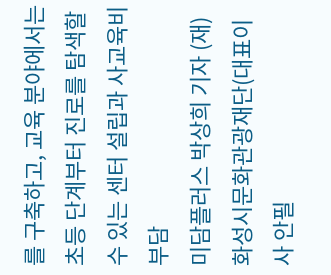를 구축하고, 교육 분야에서는 초등 단계부터 진로를 탐색할 수 있는 센터 설립과 사교육비 부담
미담플러스 박상희 기자 (재)화성시문화관광재단(대표이사 안필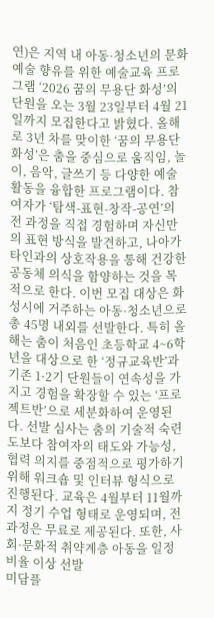연)은 지역 내 아동·청소년의 문화예술 향유를 위한 예술교육 프로그램 ‘2026 꿈의 무용단 화성’의 단원을 오는 3월 23일부터 4월 21일까지 모집한다고 밝혔다. 올해로 3년 차를 맞이한 ‘꿈의 무용단 화성’은 춤을 중심으로 움직임, 놀이, 음악, 글쓰기 등 다양한 예술 활동을 융합한 프로그램이다. 참여자가 ‘탐색-표현-창작-공연’의 전 과정을 직접 경험하며 자신만의 표현 방식을 발견하고, 나아가 타인과의 상호작용을 통해 건강한 공동체 의식을 함양하는 것을 목적으로 한다. 이번 모집 대상은 화성시에 거주하는 아동·청소년으로 총 45명 내외를 선발한다. 특히 올해는 춤이 처음인 초등학교 4~6학년을 대상으로 한 ‘정규교육반’과 기존 1·2기 단원들이 연속성을 가지고 경험을 확장할 수 있는 ‘프로젝트반’으로 세분화하여 운영된다. 선발 심사는 춤의 기술적 숙련도보다 참여자의 태도와 가능성, 협력 의지를 중점적으로 평가하기 위해 워크숍 및 인터뷰 형식으로 진행된다. 교육은 4월부터 11월까지 정기 수업 형태로 운영되며, 전 과정은 무료로 제공된다. 또한, 사회·문화적 취약계층 아동을 일정 비율 이상 선발
미담플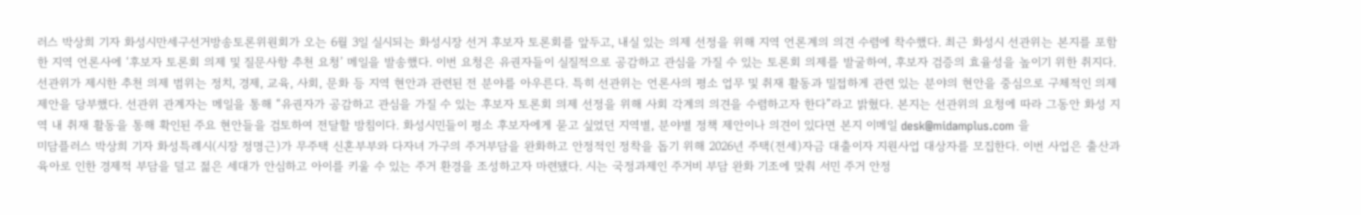러스 박상희 기자 화성시만세구선거방송토론위원회가 오는 6월 3일 실시되는 화성시장 선거 후보자 토론회를 앞두고, 내실 있는 의제 선정을 위해 지역 언론계의 의견 수렴에 착수했다. 최근 화성시 선관위는 본지를 포함한 지역 언론사에 ‘후보자 토론회 의제 및 질문사항 추천 요청’ 메일을 발송했다. 이번 요청은 유권자들이 실질적으로 공감하고 관심을 가질 수 있는 토론회 의제를 발굴하여, 후보자 검증의 효율성을 높이기 위한 취지다. 선관위가 제시한 추천 의제 범위는 정치, 경제, 교육, 사회, 문화 등 지역 현안과 관련된 전 분야를 아우른다. 특히 선관위는 언론사의 평소 업무 및 취재 활동과 밀접하게 관련 있는 분야의 현안을 중심으로 구체적인 의제 제안을 당부했다. 선관위 관계자는 메일을 통해 “유권자가 공감하고 관심을 가질 수 있는 후보자 토론회 의제 선정을 위해 사회 각계의 의견을 수렴하고자 한다”라고 밝혔다. 본지는 선관위의 요청에 따라 그동안 화성 지역 내 취재 활동을 통해 확인된 주요 현안들을 검토하여 전달할 방침이다. 화성시민들이 평소 후보자에게 묻고 싶었던 지역별, 분야별 정책 제안이나 의견이 있다면 본지 이메일 desk@midamplus.com 을
미담플러스 박상희 기자 화성특례시(시장 정명근)가 무주택 신혼부부와 다자녀 가구의 주거부담을 완화하고 안정적인 정착을 돕기 위해 2026년 주택(전세)자금 대출이자 지원사업 대상자를 모집한다. 이번 사업은 출산과 육아로 인한 경제적 부담을 덜고 젊은 세대가 안심하고 아이를 키울 수 있는 주거 환경을 조성하고자 마련됐다. 시는 국정과제인 주거비 부담 완화 기조에 맞춰 서민 주거 안정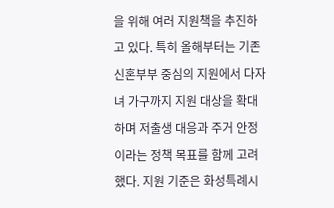을 위해 여러 지원책을 추진하고 있다. 특히 올해부터는 기존 신혼부부 중심의 지원에서 다자녀 가구까지 지원 대상을 확대하며 저출생 대응과 주거 안정이라는 정책 목표를 함께 고려했다. 지원 기준은 화성특례시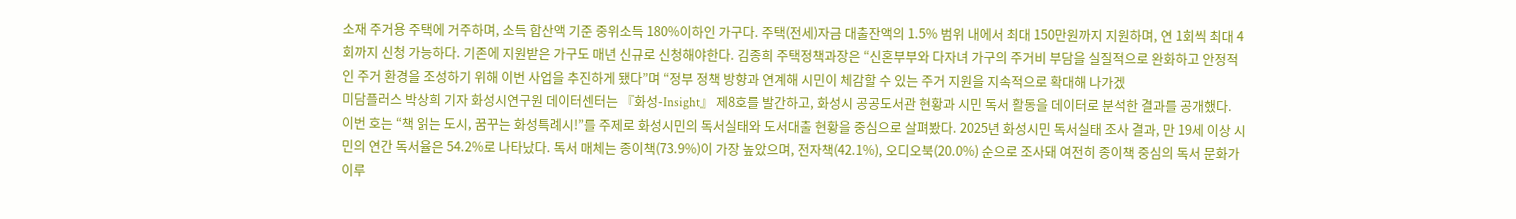소재 주거용 주택에 거주하며, 소득 합산액 기준 중위소득 180%이하인 가구다. 주택(전세)자금 대출잔액의 1.5% 범위 내에서 최대 150만원까지 지원하며, 연 1회씩 최대 4회까지 신청 가능하다. 기존에 지원받은 가구도 매년 신규로 신청해야한다. 김종희 주택정책과장은 “신혼부부와 다자녀 가구의 주거비 부담을 실질적으로 완화하고 안정적인 주거 환경을 조성하기 위해 이번 사업을 추진하게 됐다”며 “정부 정책 방향과 연계해 시민이 체감할 수 있는 주거 지원을 지속적으로 확대해 나가겠
미담플러스 박상희 기자 화성시연구원 데이터센터는 『화성-Insight』 제8호를 발간하고, 화성시 공공도서관 현황과 시민 독서 활동을 데이터로 분석한 결과를 공개했다. 이번 호는 “책 읽는 도시, 꿈꾸는 화성특례시!”를 주제로 화성시민의 독서실태와 도서대출 현황을 중심으로 살펴봤다. 2025년 화성시민 독서실태 조사 결과, 만 19세 이상 시민의 연간 독서율은 54.2%로 나타났다. 독서 매체는 종이책(73.9%)이 가장 높았으며, 전자책(42.1%), 오디오북(20.0%) 순으로 조사돼 여전히 종이책 중심의 독서 문화가 이루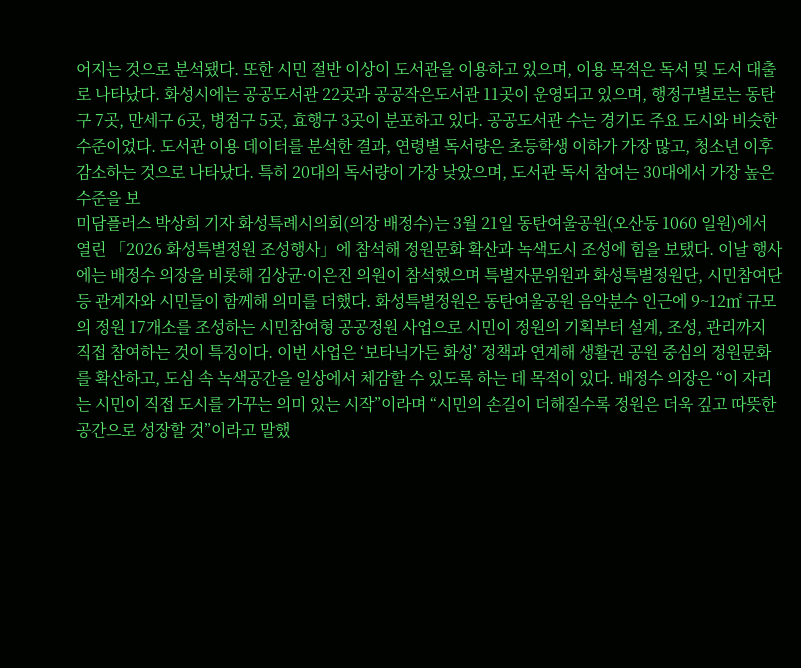어지는 것으로 분석됐다. 또한 시민 절반 이상이 도서관을 이용하고 있으며, 이용 목적은 독서 및 도서 대출로 나타났다. 화성시에는 공공도서관 22곳과 공공작은도서관 11곳이 운영되고 있으며, 행정구별로는 동탄구 7곳, 만세구 6곳, 병점구 5곳, 효행구 3곳이 분포하고 있다. 공공도서관 수는 경기도 주요 도시와 비슷한 수준이었다. 도서관 이용 데이터를 분석한 결과, 연령별 독서량은 초등학생 이하가 가장 많고, 청소년 이후 감소하는 것으로 나타났다. 특히 20대의 독서량이 가장 낮았으며, 도서관 독서 참여는 30대에서 가장 높은 수준을 보
미담플러스 박상희 기자 화성특례시의회(의장 배정수)는 3월 21일 동탄여울공원(오산동 1060 일원)에서 열린 「2026 화성특별정원 조성행사」에 참석해 정원문화 확산과 녹색도시 조성에 힘을 보탰다. 이날 행사에는 배정수 의장을 비롯해 김상균·이은진 의원이 참석했으며 특별자문위원과 화성특별정원단, 시민참여단 등 관계자와 시민들이 함께해 의미를 더했다. 화성특별정원은 동탄여울공원 음악분수 인근에 9~12㎡ 규모의 정원 17개소를 조성하는 시민참여형 공공정원 사업으로 시민이 정원의 기획부터 설계, 조성, 관리까지 직접 참여하는 것이 특징이다. 이번 사업은 ‘보타닉가든 화성’ 정책과 연계해 생활권 공원 중심의 정원문화를 확산하고, 도심 속 녹색공간을 일상에서 체감할 수 있도록 하는 데 목적이 있다. 배정수 의장은 “이 자리는 시민이 직접 도시를 가꾸는 의미 있는 시작”이라며 “시민의 손길이 더해질수록 정원은 더욱 깊고 따뜻한 공간으로 성장할 것”이라고 말했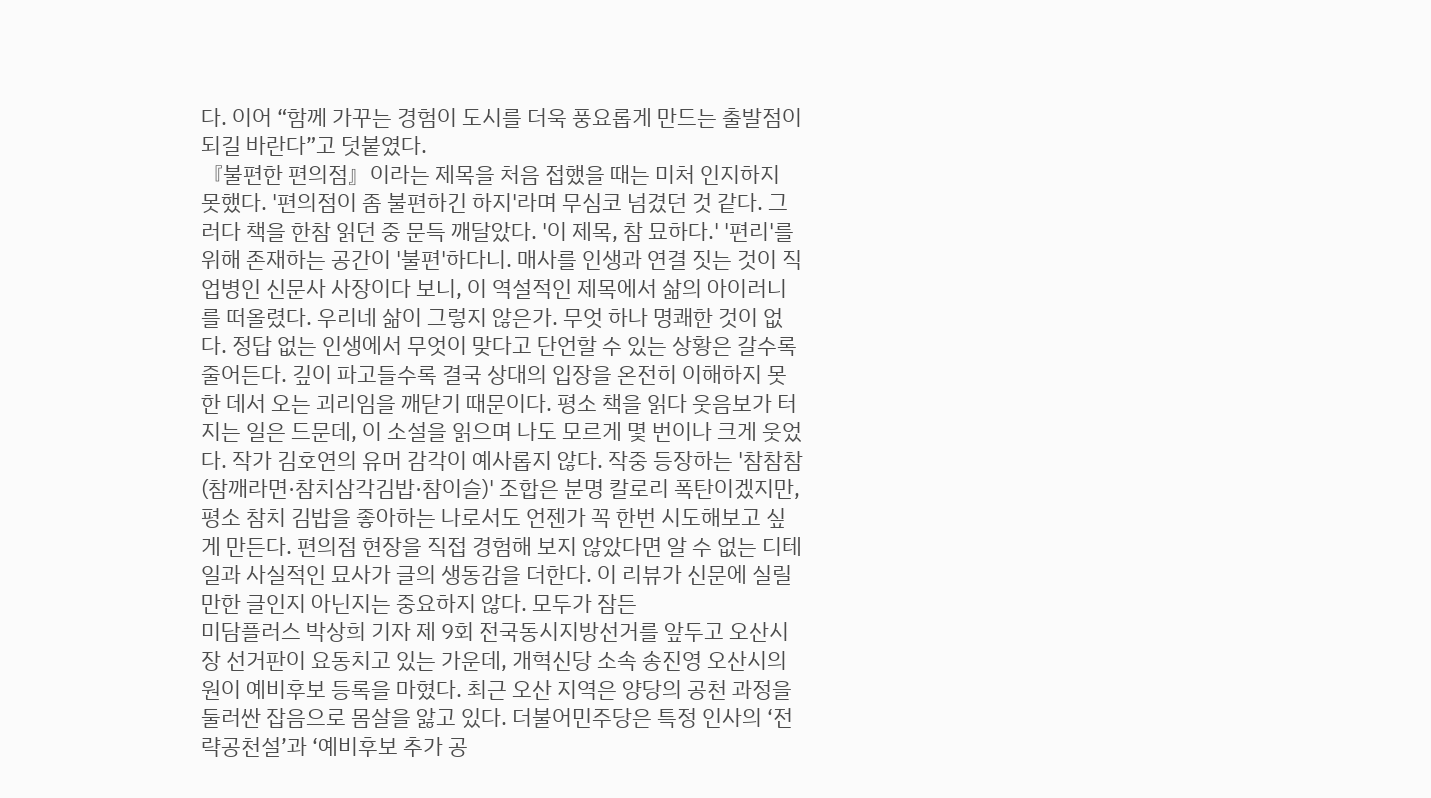다. 이어 “함께 가꾸는 경험이 도시를 더욱 풍요롭게 만드는 출발점이 되길 바란다”고 덧붙였다.
『불편한 편의점』이라는 제목을 처음 접했을 때는 미처 인지하지 못했다. '편의점이 좀 불편하긴 하지'라며 무심코 넘겼던 것 같다. 그러다 책을 한참 읽던 중 문득 깨달았다. '이 제목, 참 묘하다.' '편리'를 위해 존재하는 공간이 '불편'하다니. 매사를 인생과 연결 짓는 것이 직업병인 신문사 사장이다 보니, 이 역설적인 제목에서 삶의 아이러니를 떠올렸다. 우리네 삶이 그렇지 않은가. 무엇 하나 명쾌한 것이 없다. 정답 없는 인생에서 무엇이 맞다고 단언할 수 있는 상황은 갈수록 줄어든다. 깊이 파고들수록 결국 상대의 입장을 온전히 이해하지 못한 데서 오는 괴리임을 깨닫기 때문이다. 평소 책을 읽다 웃음보가 터지는 일은 드문데, 이 소설을 읽으며 나도 모르게 몇 번이나 크게 웃었다. 작가 김호연의 유머 감각이 예사롭지 않다. 작중 등장하는 '참참참(참깨라면·참치삼각김밥·참이슬)' 조합은 분명 칼로리 폭탄이겠지만, 평소 참치 김밥을 좋아하는 나로서도 언젠가 꼭 한번 시도해보고 싶게 만든다. 편의점 현장을 직접 경험해 보지 않았다면 알 수 없는 디테일과 사실적인 묘사가 글의 생동감을 더한다. 이 리뷰가 신문에 실릴 만한 글인지 아닌지는 중요하지 않다. 모두가 잠든
미담플러스 박상희 기자 제 9회 전국동시지방선거를 앞두고 오산시장 선거판이 요동치고 있는 가운데, 개혁신당 소속 송진영 오산시의원이 예비후보 등록을 마혔다. 최근 오산 지역은 양당의 공천 과정을 둘러싼 잡음으로 몸살을 앓고 있다. 더불어민주당은 특정 인사의 ‘전략공천설’과 ‘예비후보 추가 공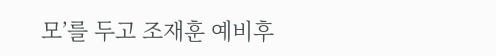모’를 두고 조재훈 예비후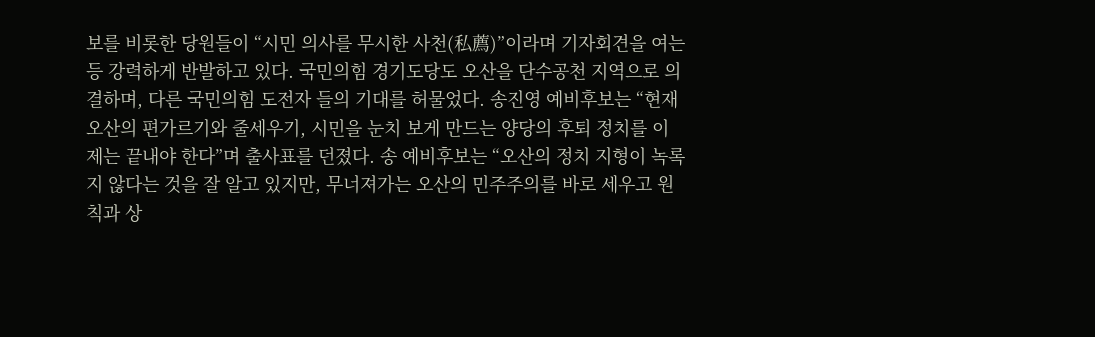보를 비롯한 당원들이 “시민 의사를 무시한 사천(私薦)”이라며 기자회견을 여는 등 강력하게 반발하고 있다. 국민의힘 경기도당도 오산을 단수공천 지역으로 의결하며, 다른 국민의힘 도전자 들의 기대를 허물었다. 송진영 예비후보는 “현재 오산의 편가르기와 줄세우기, 시민을 눈치 보게 만드는 양당의 후퇴 정치를 이제는 끝내야 한다”며 출사표를 던졌다. 송 예비후보는 “오산의 정치 지형이 녹록지 않다는 것을 잘 알고 있지만, 무너져가는 오산의 민주주의를 바로 세우고 원칙과 상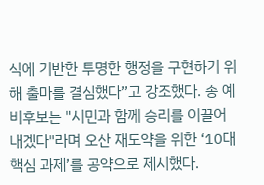식에 기반한 투명한 행정을 구현하기 위해 출마를 결심했다”고 강조했다. 송 예비후보는 "시민과 함께 승리를 이끌어내겠다"라며 오산 재도약을 위한 ‘10대 핵심 과제’를 공약으로 제시했다.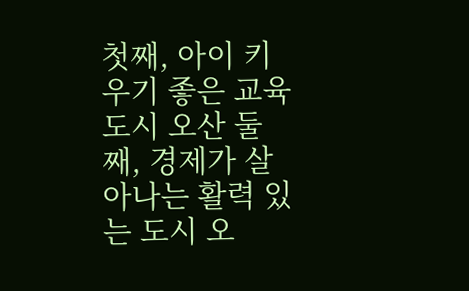첫째, 아이 키우기 좋은 교육도시 오산 둘째, 경제가 살아나는 활력 있는 도시 오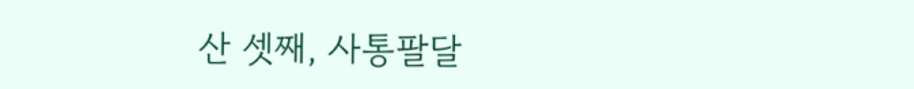산 셋째, 사통팔달